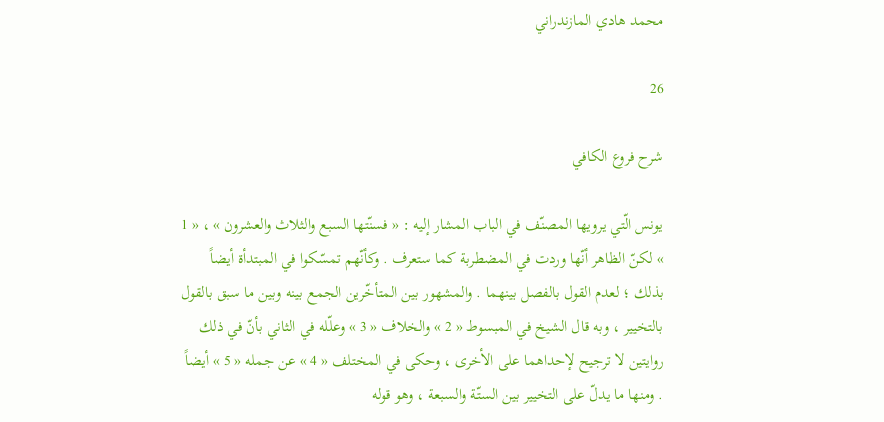محمد هادي المازندراني

26

شرح فروع الكافي

يونس الّتي يرويها المصنّف في الباب المشار إليه : « فسنّتها السبع والثلاث والعشرون » ، « 1 » لكنّ الظاهر أنّها وردت في المضطربة كما ستعرف . وكأنّهم تمسّكوا في المبتدأة أيضاً بذلك ؛ لعدم القول بالفصل بينهما . والمشهور بين المتأخّرين الجمع بينه وبين ما سبق بالقول بالتخيير ، وبه قال الشيخ في المبسوط « 2 » والخلاف « 3 » وعلّله في الثاني بأنّ في ذلك روايتين لا ترجيح لإحداهما على الأخرى ، وحكى في المختلف « 4 » عن جمله « 5 » أيضاً . ومنها ما يدلّ على التخيير بين الستّة والسبعة ، وهو قوله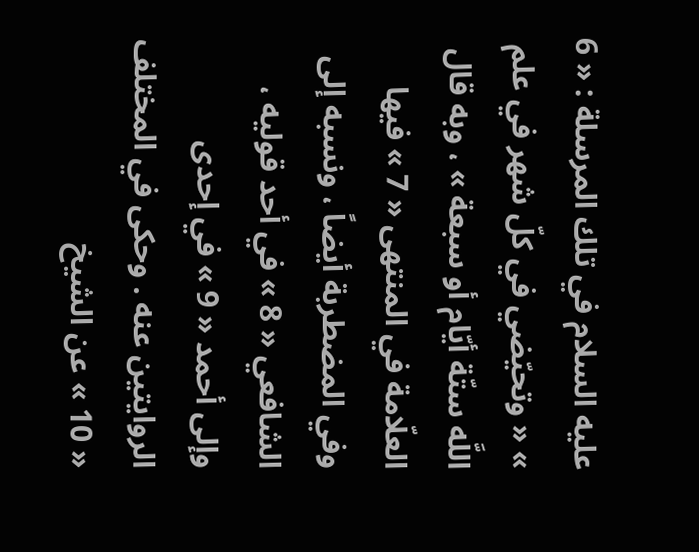عليه السلام في تلك المرسلة : « 6 » « وتحيّضي في كلّ شهر في علم اللَّه ستّة أيّام أو سبعة » ، وبه قال العلّامة في المنتهى « 7 » فيها وفي المضطربة أيضاً ، ونسبه إلى الشافعي « 8 » في أحد قوليه ، وإلى أحمد « 9 » في إحدى الروايتين عنه . وحكى في المختلف « 10 » عن الشيخ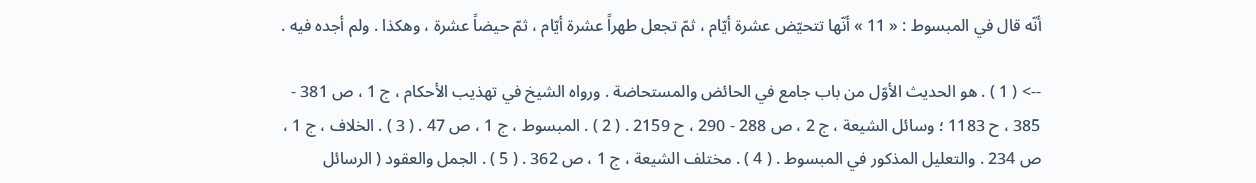أنّه قال في المبسوط : « 11 » أنّها تتحيّض عشرة أيّام ، ثمّ تجعل طهراً عشرة أيّام ، ثمّ حيضاً عشرة ، وهكذا . ولم أجده فيه .

--> ( 1 ) . هو الحديث الأوّل من باب جامع في الحائض والمستحاضة . ورواه الشيخ في تهذيب الأحكام ، ج 1 ، ص 381 - 385 ، ح 1183 ؛ وسائل الشيعة ، ج 2 ، ص 288 - 290 ، ح 2159 . ( 2 ) . المبسوط ، ج 1 ، ص 47 . ( 3 ) . الخلاف ، ج 1 ، ص 234 . والتعليل المذكور في المبسوط . ( 4 ) . مختلف الشيعة ، ج 1 ، ص 362 . ( 5 ) . الجمل والعقود ( الرسائل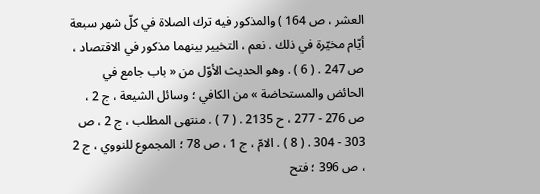العشر ، ص 164 ) والمذكور فيه ترك الصلاة في كلّ شهر سبعة أيّام مخيّرة في ذلك . نعم ، التخيير بينهما مذكور في الاقتصاد ، ص 247 . ( 6 ) . وهو الحديث الأوّل من « باب جامع في الحائض والمستحاضة » من الكافي ؛ وسائل الشيعة ، ج 2 ، ص 276 - 277 ، ح 2135 . ( 7 ) . منتهى المطلب ، ج 2 ، ص 303 - 304 . ( 8 ) . الامّ ، ج 1 ، ص 78 ؛ المجموع للنووي ، ج 2 ، ص 396 ؛ فتح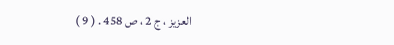العزيز ، ج 2 ، ص 458 . ( 9 )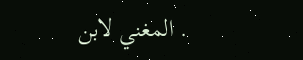. المغني لابن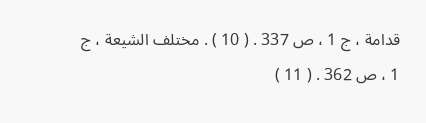قدامة ، ج 1 ، ص 337 . ( 10 ) . مختلف الشيعة ، ج 1 ، ص 362 . ( 11 )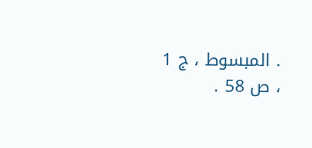. المبسوط ، ج 1 ، ص 58 .